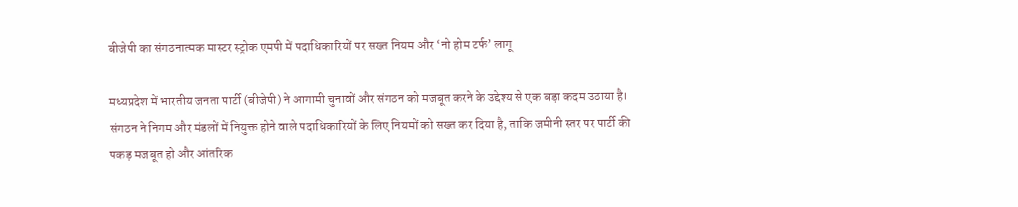बीजेपी का संगठनात्मक मास्टर स्ट्रोक एमपी में पदाधिकारियों पर सख्त नियम और ‘नो होम टर्फ’ लागू

मध्यप्रदेश में भारतीय जनता पार्टी (बीजेपी) ने आगामी चुनावों और संगठन को मजबूत करने के उद्देश्य से एक बड़ा कदम उठाया है। संगठन ने निगम और मंडलों में नियुक्त होने वाले पदाधिकारियों के लिए नियमों को सख्त कर दिया है, ताकि जमीनी स्तर पर पार्टी की पकड़ मजबूत हो और आंतरिक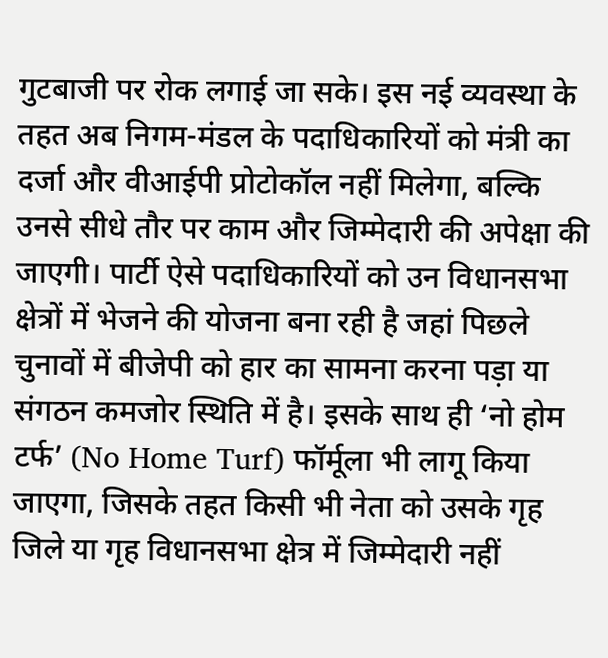गुटबाजी पर रोक लगाई जा सके। इस नई व्यवस्था के तहत अब निगम-मंडल के पदाधिकारियों को मंत्री का दर्जा और वीआईपी प्रोटोकॉल नहीं मिलेगा, बल्कि उनसे सीधे तौर पर काम और जिम्मेदारी की अपेक्षा की जाएगी। पार्टी ऐसे पदाधिकारियों को उन विधानसभा क्षेत्रों में भेजने की योजना बना रही है जहां पिछले चुनावों में बीजेपी को हार का सामना करना पड़ा या संगठन कमजोर स्थिति में है। इसके साथ ही ‘नो होम टर्फ’ (No Home Turf) फॉर्मूला भी लागू किया जाएगा, जिसके तहत किसी भी नेता को उसके गृह जिले या गृह विधानसभा क्षेत्र में जिम्मेदारी नहीं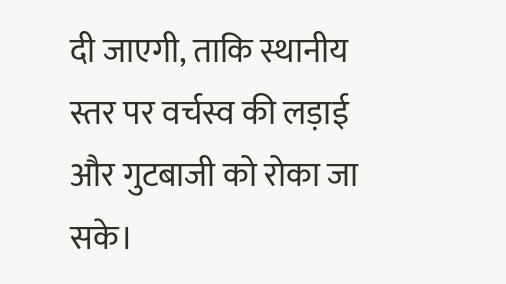दी जाएगी, ताकि स्थानीय स्तर पर वर्चस्व की लड़ाई और गुटबाजी को रोका जा सके।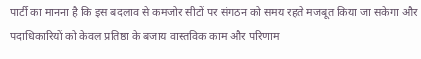पार्टी का मानना है कि इस बदलाव से कमजोर सीटों पर संगठन को समय रहते मजबूत किया जा सकेगा और पदाधिकारियों को केवल प्रतिष्ठा के बजाय वास्तविक काम और परिणाम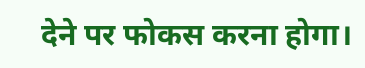देने पर फोकस करना होगा।